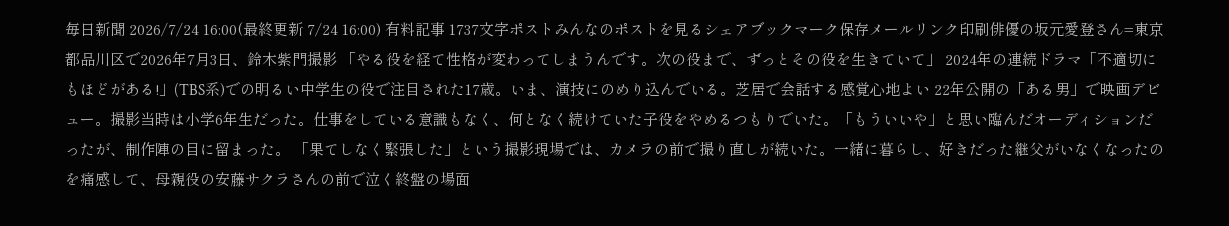毎日新聞 2026/7/24 16:00(最終更新 7/24 16:00) 有料記事 1737文字ポストみんなのポストを見るシェアブックマーク保存メールリンク印刷俳優の坂元愛登さん=東京都品川区で2026年7月3日、鈴木紫門撮影 「やる役を経て性格が変わってしまうんです。次の役まで、ずっとその役を生きていて」 2024年の連続ドラマ「不適切にもほどがある!」(TBS系)での明るい中学生の役で注目された17歳。いま、演技にのめり込んでいる。芝居で会話する感覚心地よい 22年公開の「ある男」で映画デビュー。撮影当時は小学6年生だった。仕事をしている意識もなく、何となく続けていた子役をやめるつもりでいた。「もういいや」と思い臨んだオーディションだったが、制作陣の目に留まった。 「果てしなく緊張した」という撮影現場では、カメラの前で撮り直しが続いた。一緒に暮らし、好きだった継父がいなくなったのを痛感して、母親役の安藤サクラさんの前で泣く終盤の場面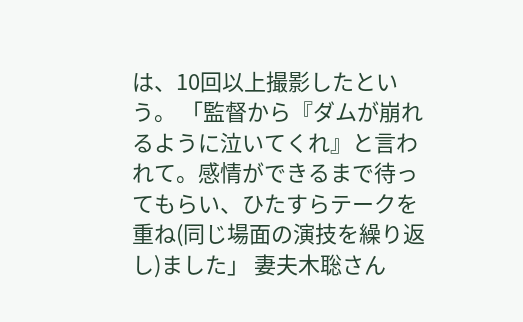は、10回以上撮影したという。 「監督から『ダムが崩れるように泣いてくれ』と言われて。感情ができるまで待ってもらい、ひたすらテークを重ね(同じ場面の演技を繰り返し)ました」 妻夫木聡さん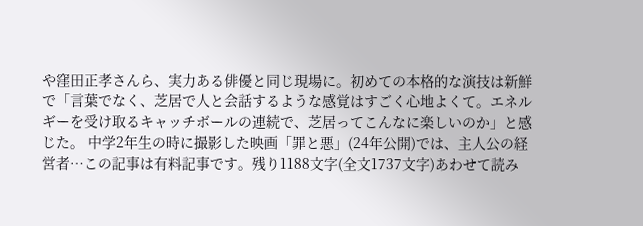や窪田正孝さんら、実力ある俳優と同じ現場に。初めての本格的な演技は新鮮で「言葉でなく、芝居で人と会話するような感覚はすごく心地よくて。エネルギーを受け取るキャッチボールの連続で、芝居ってこんなに楽しいのか」と感じた。 中学2年生の時に撮影した映画「罪と悪」(24年公開)では、主人公の経営者…この記事は有料記事です。残り1188文字(全文1737文字)あわせて読み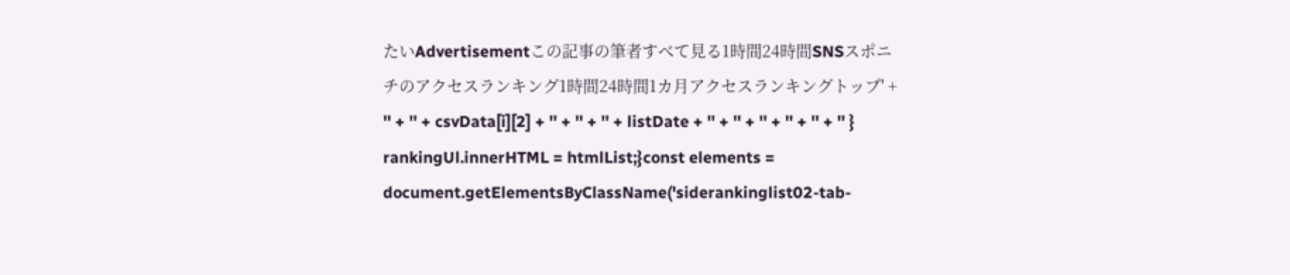たいAdvertisementこの記事の筆者すべて見る1時間24時間SNSスポニチのアクセスランキング1時間24時間1カ月アクセスランキングトップ' + '' + '' + csvData[i][2] + '' + '' + '' + listDate + '' + '' + '' + '' + '' + '' } rankingUl.innerHTML = htmlList;}const elements = document.getElementsByClassName('siderankinglist02-tab-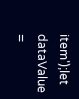item');let dataValue =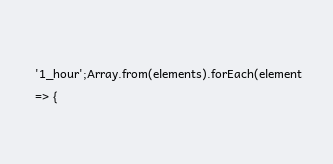'1_hour';Array.from(elements).forEach(element => {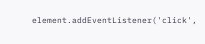element.addEventListener('click',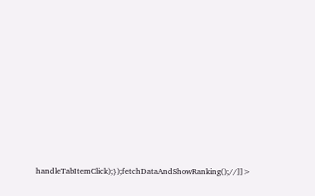handleTabItemClick);});fetchDataAndShowRanking();//]]>